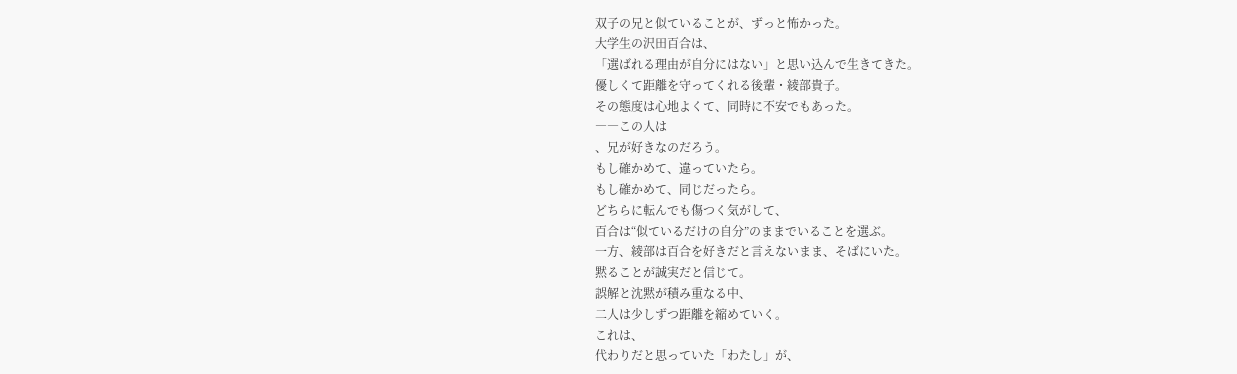双子の兄と似ていることが、ずっと怖かった。
大学生の沢田百合は、
「選ばれる理由が自分にはない」と思い込んで生きてきた。
優しくて距離を守ってくれる後輩・綾部貴子。
その態度は心地よくて、同時に不安でもあった。
――この人は
、兄が好きなのだろう。
もし確かめて、違っていたら。
もし確かめて、同じだったら。
どちらに転んでも傷つく気がして、
百合は“似ているだけの自分”のままでいることを選ぶ。
一方、綾部は百合を好きだと言えないまま、そばにいた。
黙ることが誠実だと信じて。
誤解と沈黙が積み重なる中、
二人は少しずつ距離を縮めていく。
これは、
代わりだと思っていた「わたし」が、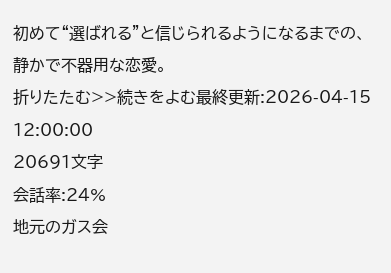初めて“選ばれる”と信じられるようになるまでの、
静かで不器用な恋愛。
折りたたむ>>続きをよむ最終更新:2026-04-15 12:00:00
20691文字
会話率:24%
地元のガス会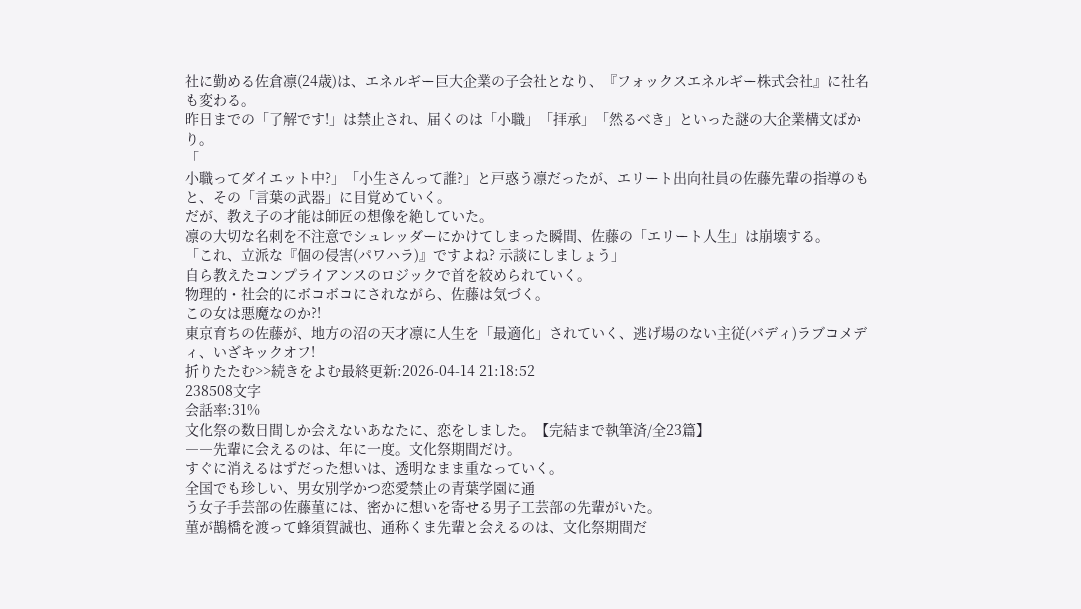社に勤める佐倉凛(24歳)は、エネルギー巨大企業の子会社となり、『フォックスエネルギー株式会社』に社名も変わる。
昨日までの「了解です!」は禁止され、届くのは「小職」「拝承」「然るべき」といった謎の大企業構文ばかり。
「
小職ってダイエット中?」「小生さんって誰?」と戸惑う凛だったが、エリート出向社員の佐藤先輩の指導のもと、その「言葉の武器」に目覚めていく。
だが、教え子の才能は師匠の想像を絶していた。
凛の大切な名刺を不注意でシュレッダーにかけてしまった瞬間、佐藤の「エリート人生」は崩壊する。
「これ、立派な『個の侵害(パワハラ)』ですよね? 示談にしましょう」
自ら教えたコンプライアンスのロジックで首を絞められていく。
物理的・社会的にボコボコにされながら、佐藤は気づく。
この女は悪魔なのか?!
東京育ちの佐藤が、地方の沼の天才凛に人生を「最適化」されていく、逃げ場のない主従(バディ)ラブコメディ、いざキックオフ!
折りたたむ>>続きをよむ最終更新:2026-04-14 21:18:52
238508文字
会話率:31%
文化祭の数日間しか会えないあなたに、恋をしました。【完結まで執筆済/全23篇】
――先輩に会えるのは、年に一度。文化祭期間だけ。
すぐに消えるはずだった想いは、透明なまま重なっていく。
全国でも珍しい、男女別学かつ恋愛禁止の青葉学園に通
う女子手芸部の佐藤菫には、密かに想いを寄せる男子工芸部の先輩がいた。
菫が鵲橋を渡って蜂須賀誠也、通称くま先輩と会えるのは、文化祭期間だ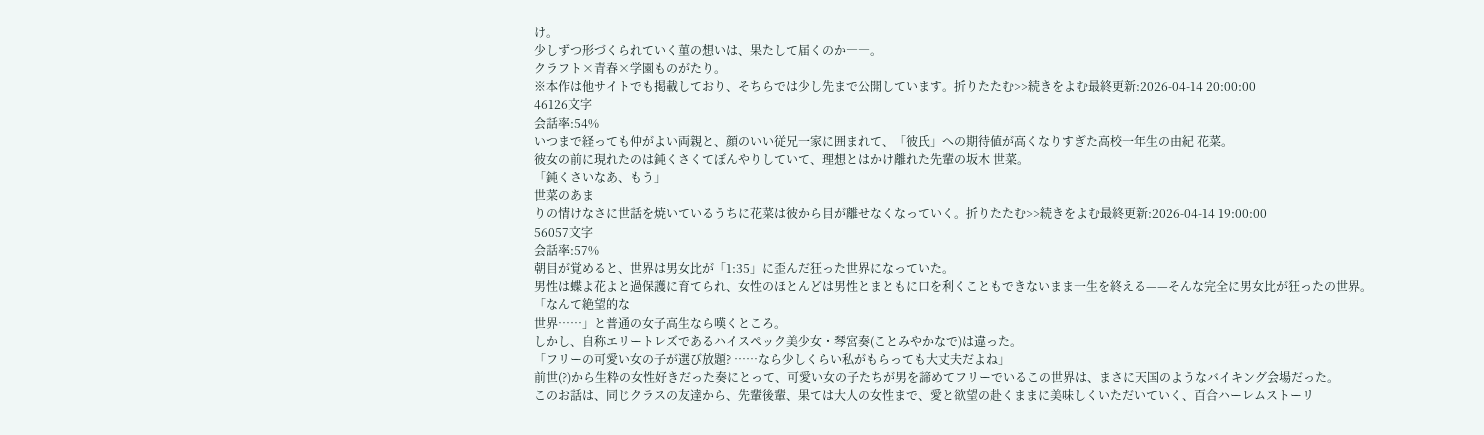け。
少しずつ形づくられていく菫の想いは、果たして届くのか――。
クラフト×青春×学園ものがたり。
※本作は他サイトでも掲載しており、そちらでは少し先まで公開しています。折りたたむ>>続きをよむ最終更新:2026-04-14 20:00:00
46126文字
会話率:54%
いつまで経っても仲がよい両親と、顔のいい従兄一家に囲まれて、「彼氏」への期待値が高くなりすぎた高校一年生の由紀 花菜。
彼女の前に現れたのは鈍くさくてぼんやりしていて、理想とはかけ離れた先輩の坂木 世菜。
「鈍くさいなあ、もう」
世菜のあま
りの情けなさに世話を焼いているうちに花菜は彼から目が離せなくなっていく。折りたたむ>>続きをよむ最終更新:2026-04-14 19:00:00
56057文字
会話率:57%
朝目が覚めると、世界は男女比が「1:35」に歪んだ狂った世界になっていた。
男性は蝶よ花よと過保護に育てられ、女性のほとんどは男性とまともに口を利くこともできないまま一生を終える——そんな完全に男女比が狂ったの世界。
「なんて絶望的な
世界……」と普通の女子高生なら嘆くところ。
しかし、自称エリートレズであるハイスペック美少女・琴宮奏(ことみやかなで)は違った。
「フリーの可愛い女の子が選び放題? ……なら少しくらい私がもらっても大丈夫だよね」
前世(?)から生粋の女性好きだった奏にとって、可愛い女の子たちが男を諦めてフリーでいるこの世界は、まさに天国のようなバイキング会場だった。
このお話は、同じクラスの友達から、先輩後輩、果ては大人の女性まで、愛と欲望の赴くままに美味しくいただいていく、百合ハーレムストーリ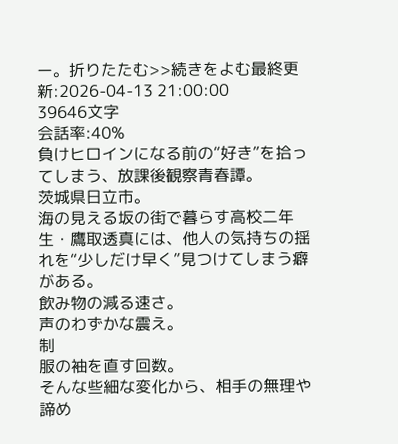ー。折りたたむ>>続きをよむ最終更新:2026-04-13 21:00:00
39646文字
会話率:40%
負けヒロインになる前の“好き”を拾ってしまう、放課後観察青春譚。
茨城県日立市。
海の見える坂の街で暮らす高校二年生・鷹取透真には、他人の気持ちの揺れを“少しだけ早く”見つけてしまう癖がある。
飲み物の減る速さ。
声のわずかな震え。
制
服の袖を直す回数。
そんな些細な変化から、相手の無理や諦め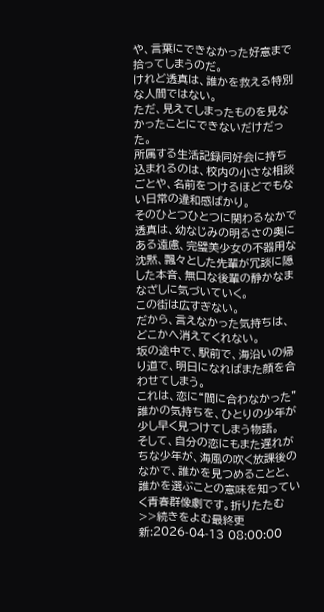や、言葉にできなかった好意まで拾ってしまうのだ。
けれど透真は、誰かを救える特別な人間ではない。
ただ、見えてしまったものを見なかったことにできないだけだった。
所属する生活記録同好会に持ち込まれるのは、校内の小さな相談ごとや、名前をつけるほどでもない日常の違和感ばかり。
そのひとつひとつに関わるなかで透真は、幼なじみの明るさの奥にある遠慮、完璧美少女の不器用な沈黙、飄々とした先輩が冗談に隠した本音、無口な後輩の静かなまなざしに気づいていく。
この街は広すぎない。
だから、言えなかった気持ちは、どこかへ消えてくれない。
坂の途中で、駅前で、海沿いの帰り道で、明日になればまた顔を合わせてしまう。
これは、恋に“間に合わなかった”誰かの気持ちを、ひとりの少年が少し早く見つけてしまう物語。
そして、自分の恋にもまた遅れがちな少年が、海風の吹く放課後のなかで、誰かを見つめることと、誰かを選ぶことの意味を知っていく青春群像劇です。折りたたむ>>続きをよむ最終更新:2026-04-13 08:00:00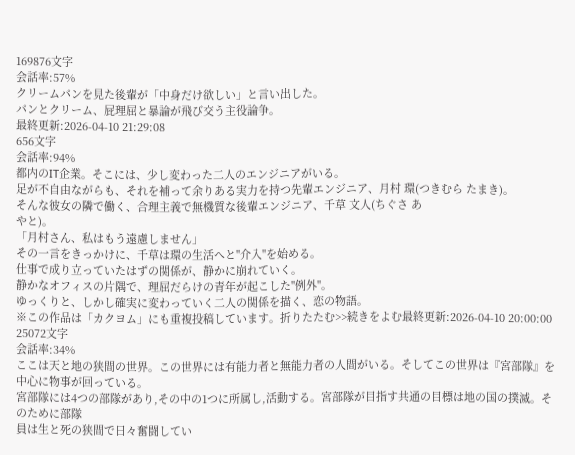169876文字
会話率:57%
クリームパンを見た後輩が「中身だけ欲しい」と言い出した。
パンとクリーム、屁理屈と暴論が飛び交う主役論争。
最終更新:2026-04-10 21:29:08
656文字
会話率:94%
都内のIT企業。そこには、少し変わった二人のエンジニアがいる。
足が不自由ながらも、それを補って余りある実力を持つ先輩エンジニア、月村 環(つきむら たまき)。
そんな彼女の隣で働く、合理主義で無機質な後輩エンジニア、千草 文人(ちぐさ あ
やと)。
「月村さん、私はもう遠慮しません」
その一言をきっかけに、千草は環の生活へと"介入"を始める。
仕事で成り立っていたはずの関係が、静かに崩れていく。
静かなオフィスの片隅で、理屈だらけの青年が起こした"例外"。
ゆっくりと、しかし確実に変わっていく二人の関係を描く、恋の物語。
※この作品は「カクヨム」にも重複投稿しています。折りたたむ>>続きをよむ最終更新:2026-04-10 20:00:00
25072文字
会話率:34%
ここは天と地の狭間の世界。この世界には有能力者と無能力者の人間がいる。そしてこの世界は『宮部隊』を中心に物事が回っている。
宮部隊には4つの部隊があり,その中の1つに所属し,活動する。宮部隊が目指す共通の目標は地の国の撲滅。そのために部隊
員は生と死の狭間で日々奮闘してい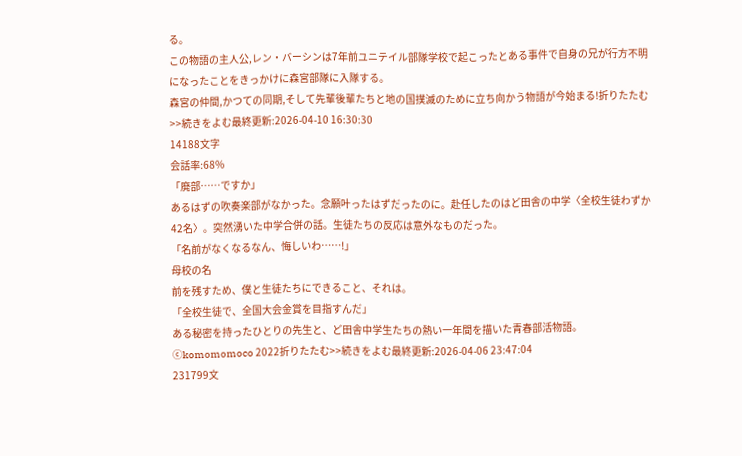る。
この物語の主人公,レン・バーシンは7年前ユニテイル部隊学校で起こったとある事件で自身の兄が行方不明になったことをきっかけに森宮部隊に入隊する。
森宮の仲間,かつての同期,そして先輩後輩たちと地の国撲滅のために立ち向かう物語が今始まる!折りたたむ>>続きをよむ最終更新:2026-04-10 16:30:30
14188文字
会話率:68%
「廃部……ですか」
あるはずの吹奏楽部がなかった。念願叶ったはずだったのに。赴任したのはど田舎の中学〈全校生徒わずか42名〉。突然湧いた中学合併の話。生徒たちの反応は意外なものだった。
「名前がなくなるなん、悔しいわ……!」
母校の名
前を残すため、僕と生徒たちにできること、それは。
「全校生徒で、全国大会金賞を目指すんだ」
ある秘密を持ったひとりの先生と、ど田舎中学生たちの熱い一年間を描いた青春部活物語。
ⓒkomomomoco 2022折りたたむ>>続きをよむ最終更新:2026-04-06 23:47:04
231799文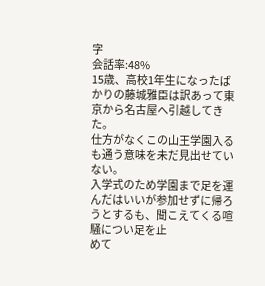字
会話率:48%
15歳、高校1年生になったばかりの藤城雅臣は訳あって東京から名古屋へ引越してきた。
仕方がなくこの山王学園入るも通う意味を未だ見出せていない。
入学式のため学園まで足を運んだはいいが参加せずに帰ろうとするも、聞こえてくる喧騒につい足を止
めて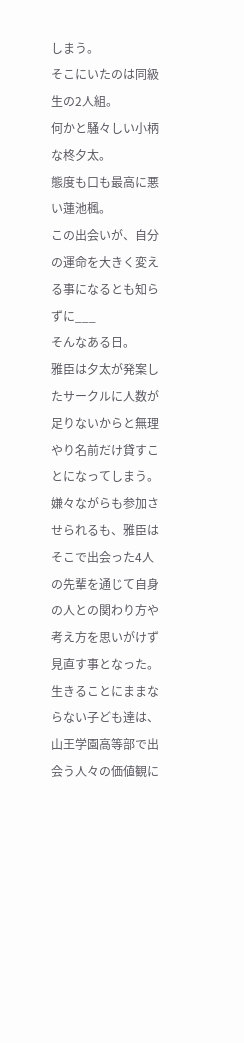しまう。
そこにいたのは同級生の2人組。
何かと騒々しい小柄な柊夕太。
態度も口も最高に悪い蓮池楓。
この出会いが、自分の運命を大きく変える事になるとも知らずに___
そんなある日。
雅臣は夕太が発案したサークルに人数が足りないからと無理やり名前だけ貸すことになってしまう。
嫌々ながらも参加させられるも、雅臣はそこで出会った4人の先輩を通じて自身の人との関わり方や考え方を思いがけず見直す事となった。
生きることにままならない子ども達は、山王学園高等部で出会う人々の価値観に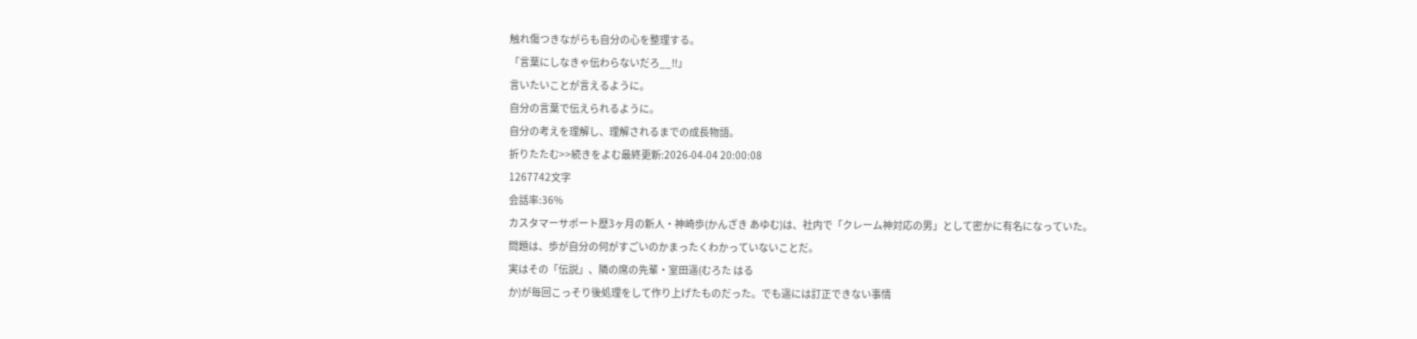触れ傷つきながらも自分の心を整理する。
「言葉にしなきゃ伝わらないだろ__!!」
言いたいことが言えるように。
自分の言葉で伝えられるように。
自分の考えを理解し、理解されるまでの成長物語。
折りたたむ>>続きをよむ最終更新:2026-04-04 20:00:08
1267742文字
会話率:36%
カスタマーサポート歴3ヶ月の新人・神崎歩(かんざき あゆむ)は、社内で「クレーム神対応の男」として密かに有名になっていた。
問題は、歩が自分の何がすごいのかまったくわかっていないことだ。
実はその「伝説」、隣の席の先輩・室田遥(むろた はる
か)が毎回こっそり後処理をして作り上げたものだった。でも遥には訂正できない事情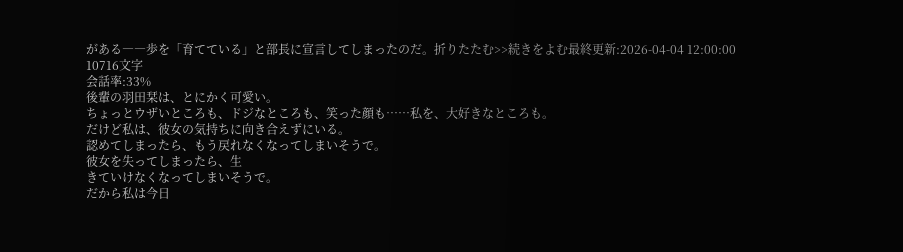がある――歩を「育てている」と部長に宣言してしまったのだ。折りたたむ>>続きをよむ最終更新:2026-04-04 12:00:00
10716文字
会話率:33%
後輩の羽田栞は、とにかく可愛い。
ちょっとウザいところも、ドジなところも、笑った顔も……私を、大好きなところも。
だけど私は、彼女の気持ちに向き合えずにいる。
認めてしまったら、もう戻れなくなってしまいそうで。
彼女を失ってしまったら、生
きていけなくなってしまいそうで。
だから私は今日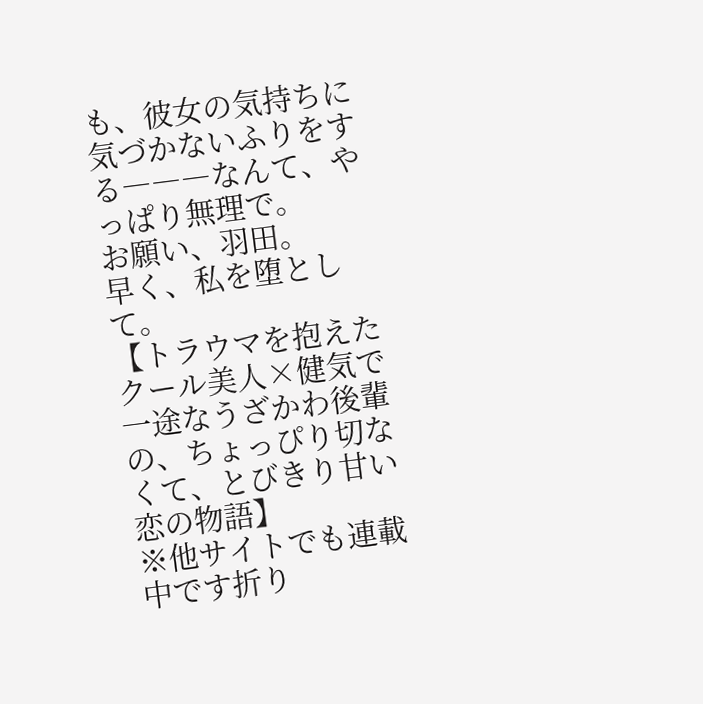も、彼女の気持ちに気づかないふりをする―――なんて、やっぱり無理で。
お願い、羽田。
早く、私を堕として。
【トラウマを抱えたクール美人×健気で一途なうざかわ後輩の、ちょっぴり切なくて、とびきり甘い恋の物語】
※他サイトでも連載中です折り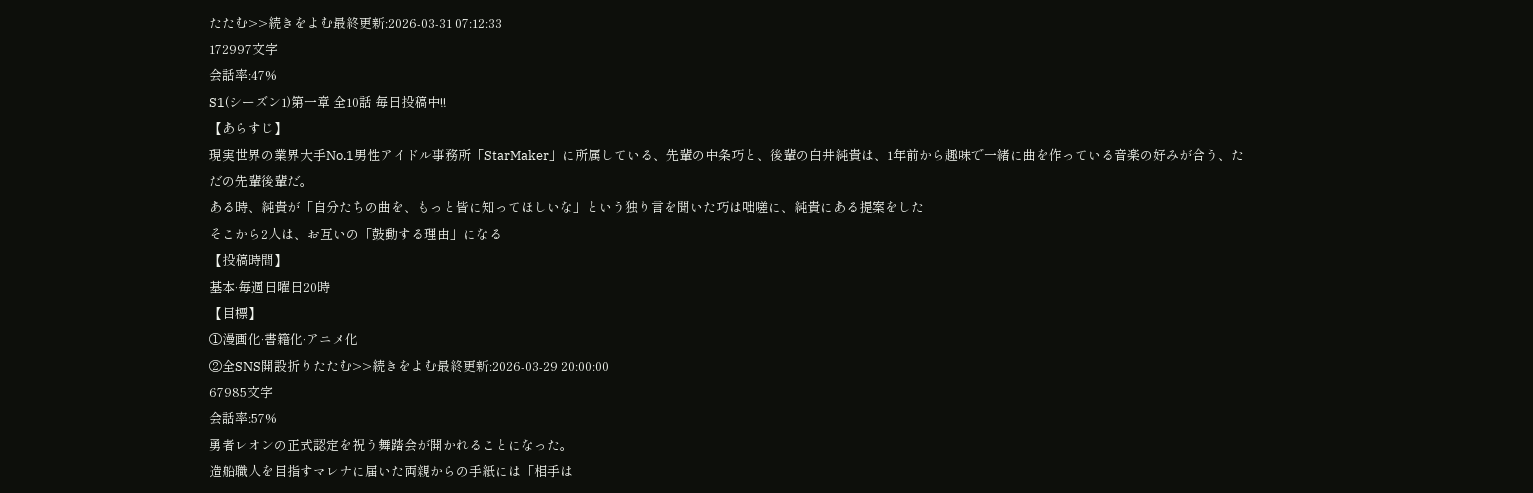たたむ>>続きをよむ最終更新:2026-03-31 07:12:33
172997文字
会話率:47%
S1(シーズン1)第一章 全10話 毎日投稿中!!
【あらすじ】
現実世界の業界大手No.1男性アイドル事務所「StarMaker」に所属している、先輩の中条巧と、後輩の白井純貴は、1年前から趣味で一緒に曲を作っている音楽の好みが合う、た
だの先輩後輩だ。
ある時、純貴が「自分たちの曲を、もっと皆に知ってほしいな」という独り言を聞いた巧は咄嗟に、純貴にある提案をした
そこから2人は、お互いの「鼓動する理由」になる
【投稿時間】
基本·毎週日曜日20時
【目標】
①漫画化·書籍化·アニメ化
②全SNS開設折りたたむ>>続きをよむ最終更新:2026-03-29 20:00:00
67985文字
会話率:57%
勇者レオンの正式認定を祝う舞踏会が開かれることになった。
造船職人を目指すマレナに届いた両親からの手紙には「相手は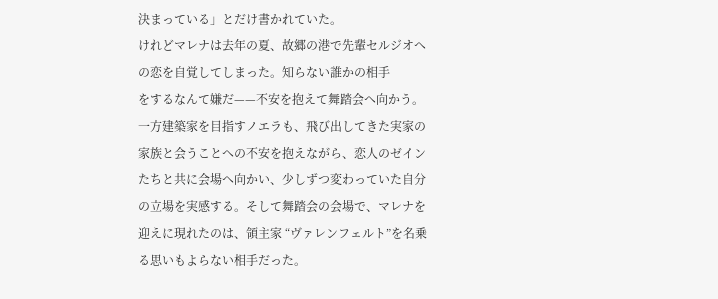決まっている」とだけ書かれていた。
けれどマレナは去年の夏、故郷の港で先輩セルジオへの恋を自覚してしまった。知らない誰かの相手
をするなんて嫌だ——不安を抱えて舞踏会へ向かう。
一方建築家を目指すノエラも、飛び出してきた実家の家族と会うことへの不安を抱えながら、恋人のゼインたちと共に会場へ向かい、少しずつ変わっていた自分の立場を実感する。そして舞踏会の会場で、マレナを迎えに現れたのは、領主家 “ヴァレンフェルト”を名乗る思いもよらない相手だった。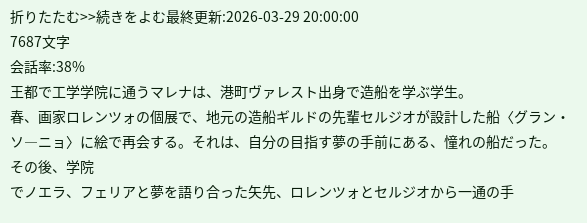折りたたむ>>続きをよむ最終更新:2026-03-29 20:00:00
7687文字
会話率:38%
王都で工学学院に通うマレナは、港町ヴァレスト出身で造船を学ぶ学生。
春、画家ロレンツォの個展で、地元の造船ギルドの先輩セルジオが設計した船〈グラン・ソ―ニョ〉に絵で再会する。それは、自分の目指す夢の手前にある、憧れの船だった。
その後、学院
でノエラ、フェリアと夢を語り合った矢先、ロレンツォとセルジオから一通の手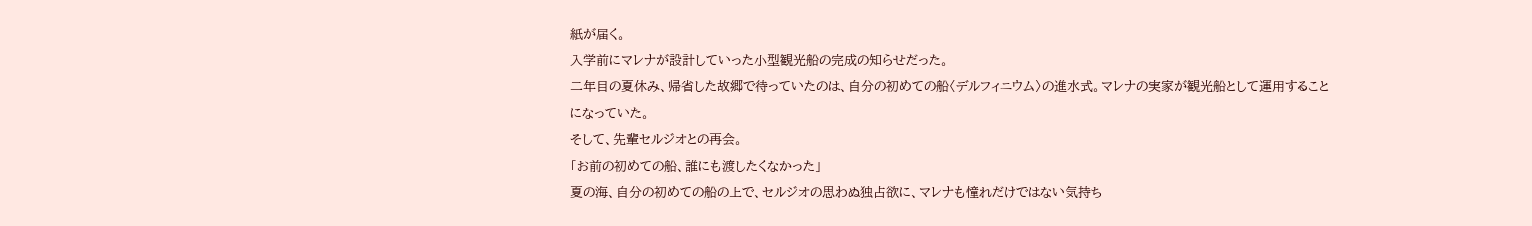紙が届く。
入学前にマレナが設計していった小型観光船の完成の知らせだった。
二年目の夏休み、帰省した故郷で待っていたのは、自分の初めての船〈デルフィニウム〉の進水式。マレナの実家が観光船として運用することになっていた。
そして、先輩セルジオとの再会。
「お前の初めての船、誰にも渡したくなかった」
夏の海、自分の初めての船の上で、セルジオの思わぬ独占欲に、マレナも憧れだけではない気持ち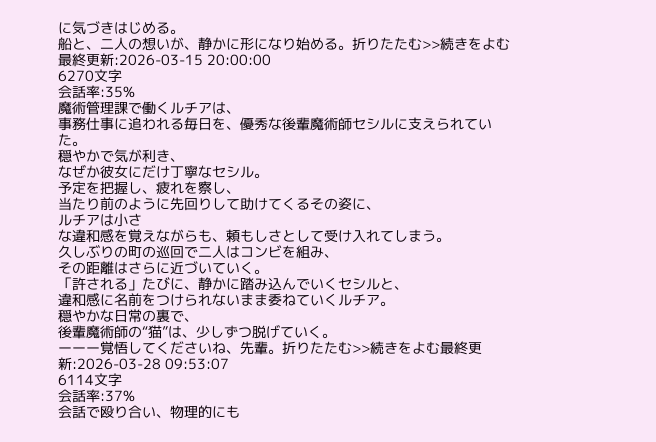に気づきはじめる。
船と、二人の想いが、静かに形になり始める。折りたたむ>>続きをよむ最終更新:2026-03-15 20:00:00
6270文字
会話率:35%
魔術管理課で働くルチアは、
事務仕事に追われる毎日を、優秀な後輩魔術師セシルに支えられていた。
穏やかで気が利き、
なぜか彼女にだけ丁寧なセシル。
予定を把握し、疲れを察し、
当たり前のように先回りして助けてくるその姿に、
ルチアは小さ
な違和感を覚えながらも、頼もしさとして受け入れてしまう。
久しぶりの町の巡回で二人はコンビを組み、
その距離はさらに近づいていく。
「許される」たびに、静かに踏み込んでいくセシルと、
違和感に名前をつけられないまま委ねていくルチア。
穏やかな日常の裏で、
後輩魔術師の“猫”は、少しずつ脱げていく。
ーーー覚悟してくださいね、先輩。折りたたむ>>続きをよむ最終更新:2026-03-28 09:53:07
6114文字
会話率:37%
会話で殴り合い、物理的にも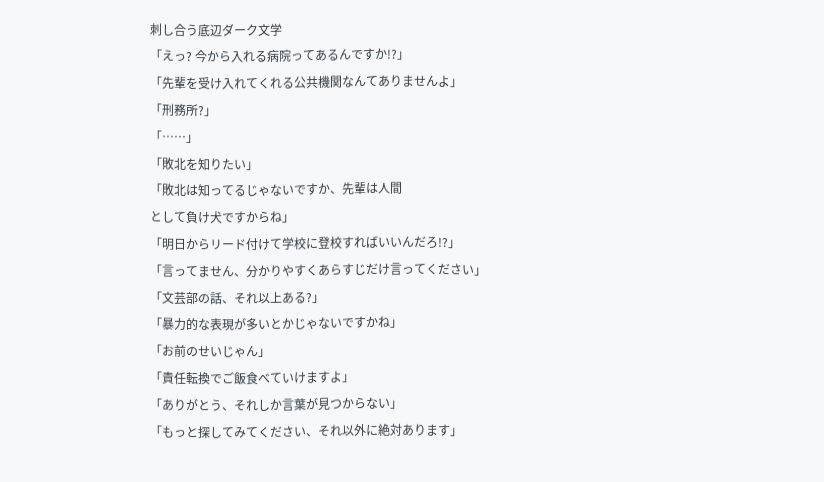刺し合う底辺ダーク文学
「えっ? 今から入れる病院ってあるんですか!?」
「先輩を受け入れてくれる公共機関なんてありませんよ」
「刑務所?」
「……」
「敗北を知りたい」
「敗北は知ってるじゃないですか、先輩は人間
として負け犬ですからね」
「明日からリード付けて学校に登校すればいいんだろ!?」
「言ってません、分かりやすくあらすじだけ言ってください」
「文芸部の話、それ以上ある?」
「暴力的な表現が多いとかじゃないですかね」
「お前のせいじゃん」
「責任転換でご飯食べていけますよ」
「ありがとう、それしか言葉が見つからない」
「もっと探してみてください、それ以外に絶対あります」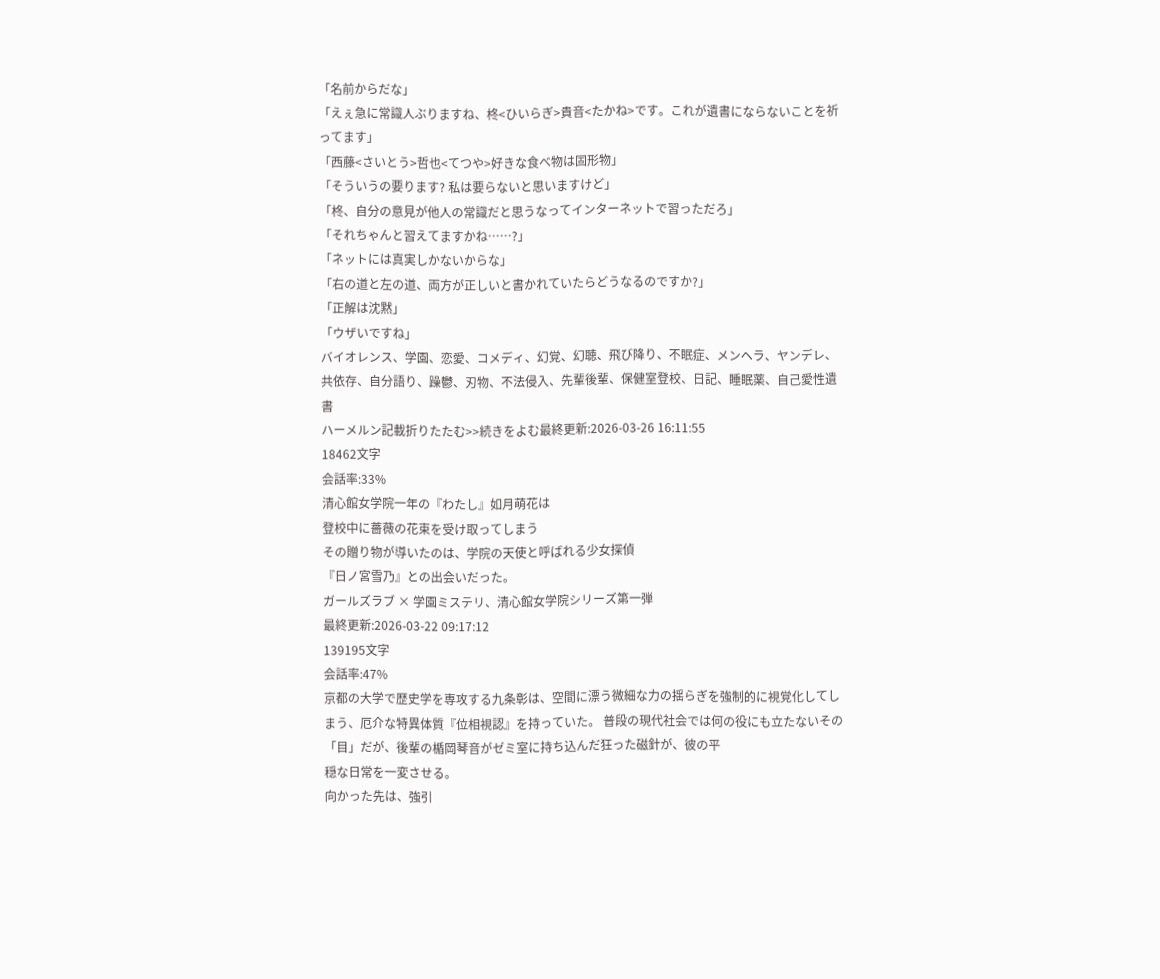「名前からだな」
「えぇ急に常識人ぶりますね、柊<ひいらぎ>貴音<たかね>です。これが遺書にならないことを祈ってます」
「西藤<さいとう>哲也<てつや>好きな食べ物は固形物」
「そういうの要ります? 私は要らないと思いますけど」
「柊、自分の意見が他人の常識だと思うなってインターネットで習っただろ」
「それちゃんと習えてますかね……?」
「ネットには真実しかないからな」
「右の道と左の道、両方が正しいと書かれていたらどうなるのですか?」
「正解は沈黙」
「ウザいですね」
バイオレンス、学園、恋愛、コメディ、幻覚、幻聴、飛び降り、不眠症、メンヘラ、ヤンデレ、共依存、自分語り、躁鬱、刃物、不法侵入、先輩後輩、保健室登校、日記、睡眠薬、自己愛性遺書
ハーメルン記載折りたたむ>>続きをよむ最終更新:2026-03-26 16:11:55
18462文字
会話率:33%
清心館女学院一年の『わたし』如月萌花は
登校中に薔薇の花束を受け取ってしまう
その贈り物が導いたのは、学院の天使と呼ばれる少女探偵
『日ノ宮雪乃』との出会いだった。
ガールズラブ × 学園ミステリ、清心館女学院シリーズ第一弾
最終更新:2026-03-22 09:17:12
139195文字
会話率:47%
京都の大学で歴史学を専攻する九条彰は、空間に漂う微細な力の揺らぎを強制的に視覚化してしまう、厄介な特異体質『位相視認』を持っていた。 普段の現代社会では何の役にも立たないその「目」だが、後輩の楯岡琴音がゼミ室に持ち込んだ狂った磁針が、彼の平
穏な日常を一変させる。
向かった先は、強引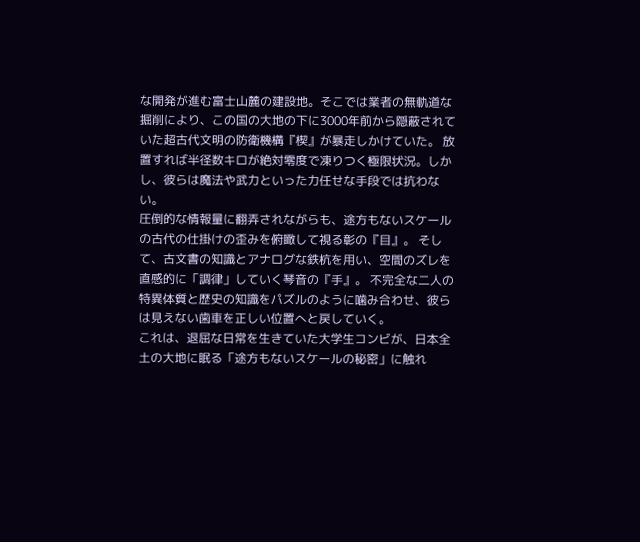な開発が進む富士山麓の建設地。そこでは業者の無軌道な掘削により、この国の大地の下に3000年前から隠蔽されていた超古代文明の防衛機構『楔』が暴走しかけていた。 放置すれば半径数キロが絶対零度で凍りつく極限状況。しかし、彼らは魔法や武力といった力任せな手段では抗わない。
圧倒的な情報量に翻弄されながらも、途方もないスケールの古代の仕掛けの歪みを俯瞰して視る彰の『目』。 そして、古文書の知識とアナログな鉄杭を用い、空間のズレを直感的に「調律」していく琴音の『手』。 不完全な二人の特異体質と歴史の知識をパズルのように噛み合わせ、彼らは見えない歯車を正しい位置へと戻していく。
これは、退屈な日常を生きていた大学生コンビが、日本全土の大地に眠る「途方もないスケールの秘密」に触れ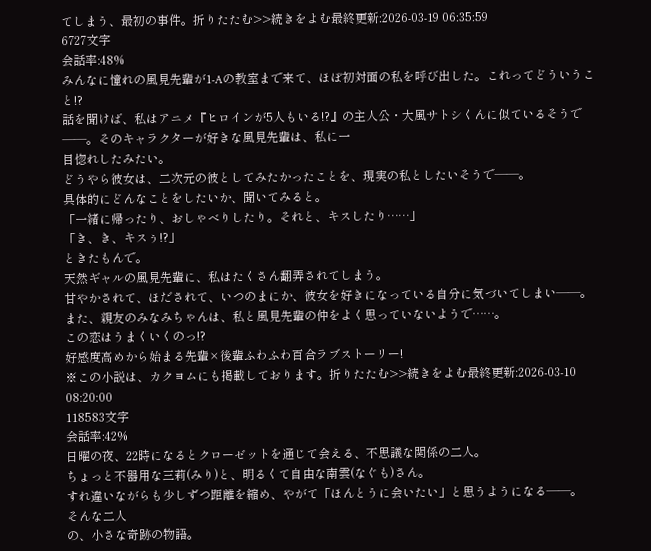てしまう、最初の事件。折りたたむ>>続きをよむ最終更新:2026-03-19 06:35:59
6727文字
会話率:48%
みんなに憧れの風見先輩が1-Aの教室まで来て、ほぼ初対面の私を呼び出した。これってどういうこと!?
話を聞けば、私はアニメ『ヒロインが5人もいる!?』の主人公・大風サトシくんに似ているそうで——。そのキャラクターが好きな風見先輩は、私に一
目惚れしたみたい。
どうやら彼女は、二次元の彼としてみたかったことを、現実の私としたいそうで——。
具体的にどんなことをしたいか、聞いてみると。
「一緒に帰ったり、おしゃべりしたり。それと、キスしたり……」
「き、き、キスぅ!?」
ときたもんで。
天然ギャルの風見先輩に、私はたくさん翻弄されてしまう。
甘やかされて、ほだされて、いつのまにか、彼女を好きになっている自分に気づいてしまい——。
また、親友のみなみちゃんは、私と風見先輩の仲をよく思っていないようで……。
この恋はうまくいくのっ!?
好感度高めから始まる先輩×後輩ふわふわ百合ラブストーリー!
※この小説は、カクヨムにも掲載しております。折りたたむ>>続きをよむ最終更新:2026-03-10 08:20:00
118583文字
会話率:42%
日曜の夜、22時になるとクローゼットを通じて会える、不思議な関係の二人。
ちょっと不器用な三莉(みり)と、明るくて自由な南雲(なぐも)さん。
すれ違いながらも少しずつ距離を縮め、やがて「ほんとうに会いたい」と思うようになる——。
そんな二人
の、小さな奇跡の物語。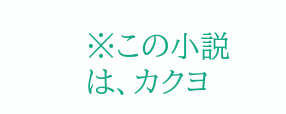※この小説は、カクヨ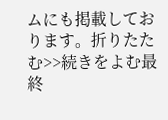ムにも掲載しております。折りたたむ>>続きをよむ最終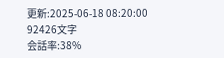更新:2025-06-18 08:20:00
92426文字
会話率:38%